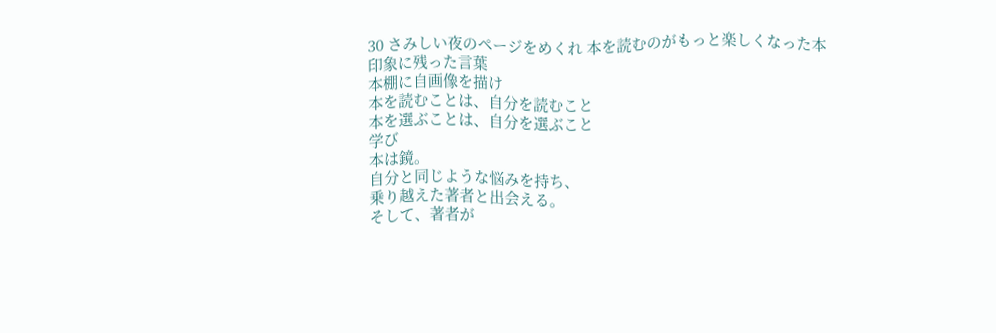30 さみしい夜のページをめくれ 本を読むのがもっと楽しくなった本
印象に残った言葉
本棚に自画像を描け
本を読むことは、自分を読むこと
本を選ぶことは、自分を選ぶこと
学び
本は鏡。
自分と同じような悩みを持ち、
乗り越えた著者と出会える。
そして、著者が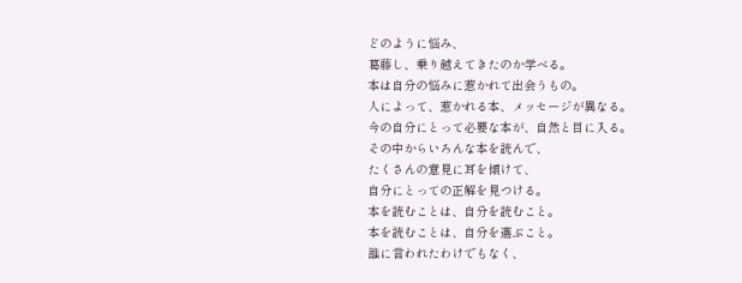どのように悩み、
葛藤し、乗り越えてきたのか学べる。
本は自分の悩みに惹かれて出会うもの。
人によって、惹かれる本、メッセージが異なる。
今の自分にとって必要な本が、自然と目に入る。
その中からいろんな本を読んで、
たくさんの意見に耳を傾けて、
自分にとっての正解を見つける。
本を読むことは、自分を読むこと。
本を読むことは、自分を選ぶこと。
誰に言われたわけでもなく、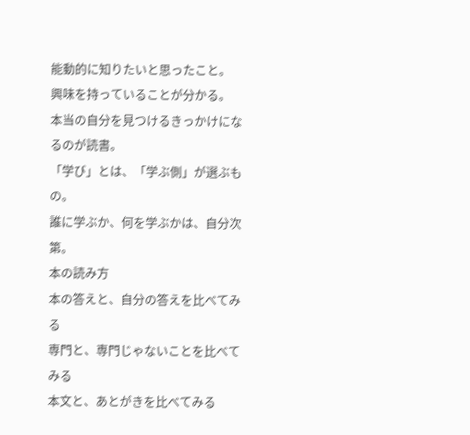能動的に知りたいと思ったこと。
興味を持っていることが分かる。
本当の自分を見つけるきっかけになるのが読書。
「学び」とは、「学ぶ側」が選ぶもの。
誰に学ぶか、何を学ぶかは、自分次第。
本の読み方
本の答えと、自分の答えを比べてみる
専門と、専門じゃないことを比べてみる
本文と、あとがきを比べてみる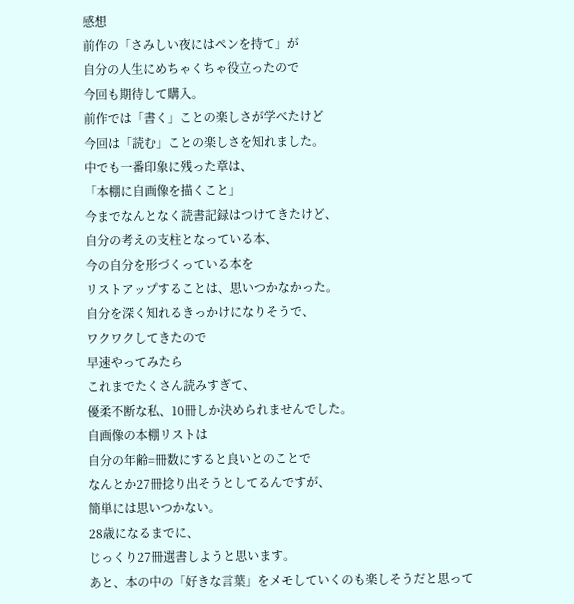感想
前作の「さみしい夜にはペンを持て」が
自分の人生にめちゃくちゃ役立ったので
今回も期待して購入。
前作では「書く」ことの楽しさが学べたけど
今回は「読む」ことの楽しさを知れました。
中でも一番印象に残った章は、
「本棚に自画像を描くこと」
今までなんとなく読書記録はつけてきたけど、
自分の考えの支柱となっている本、
今の自分を形づくっている本を
リストアップすることは、思いつかなかった。
自分を深く知れるきっかけになりそうで、
ワクワクしてきたので
早速やってみたら
これまでたくさん読みすぎて、
優柔不断な私、10冊しか決められませんでした。
自画像の本棚リストは
自分の年齢=冊数にすると良いとのことで
なんとか27冊捻り出そうとしてるんですが、
簡単には思いつかない。
28歳になるまでに、
じっくり27冊選書しようと思います。
あと、本の中の「好きな言葉」をメモしていくのも楽しそうだと思って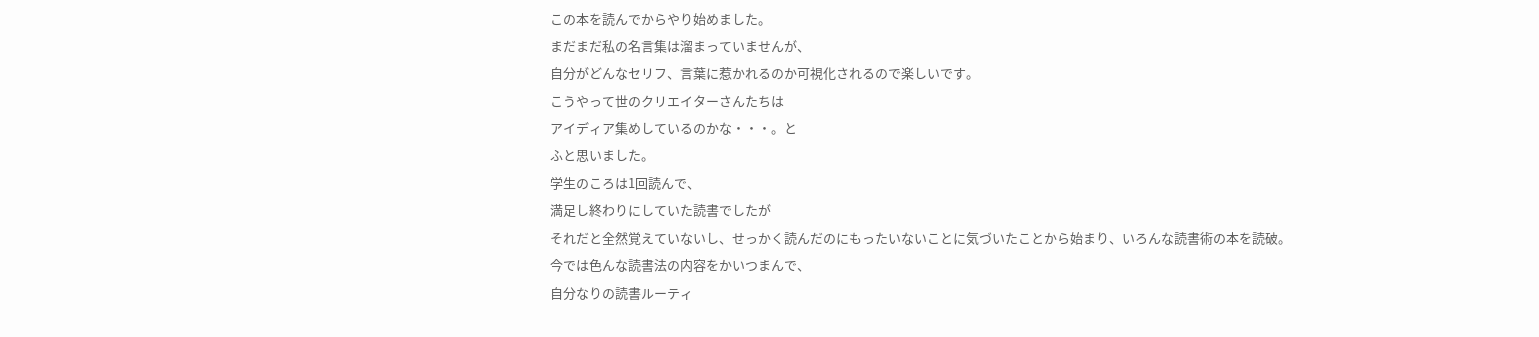この本を読んでからやり始めました。
まだまだ私の名言集は溜まっていませんが、
自分がどんなセリフ、言葉に惹かれるのか可視化されるので楽しいです。
こうやって世のクリエイターさんたちは
アイディア集めしているのかな・・・。と
ふと思いました。
学生のころは1回読んで、
満足し終わりにしていた読書でしたが
それだと全然覚えていないし、せっかく読んだのにもったいないことに気づいたことから始まり、いろんな読書術の本を読破。
今では色んな読書法の内容をかいつまんで、
自分なりの読書ルーティ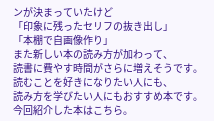ンが決まっていたけど
「印象に残ったセリフの抜き出し」
「本棚で自画像作り」
また新しい本の読み方が加わって、
読書に費やす時間がさらに増えそうです。
読むことを好きになりたい人にも、
読み方を学びたい人にもおすすめ本です。
今回紹介した本はこちら。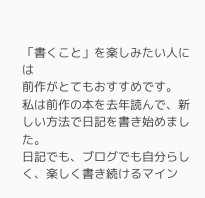「書くこと」を楽しみたい人には
前作がとてもおすすめです。
私は前作の本を去年読んで、新しい方法で日記を書き始めました。
日記でも、ブログでも自分らしく、楽しく書き続けるマイン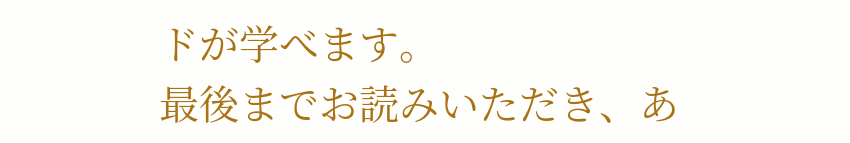ドが学べます。
最後までお読みいただき、あ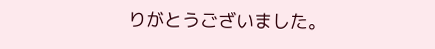りがとうございました。